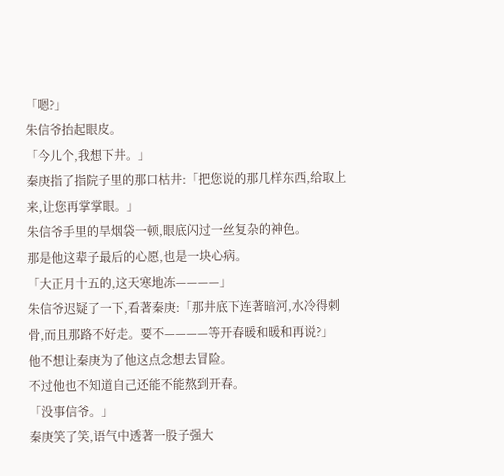「嗯?」
朱信爷抬起眼皮。
「今儿个,我想下井。」
秦庚指了指院子里的那口枯井:「把您说的那几样东西,给取上来,让您再掌掌眼。」
朱信爷手里的旱烟袋一顿,眼底闪过一丝复杂的神色。
那是他这辈子最后的心愿,也是一块心病。
「大正月十五的,这天寒地冻————」
朱信爷迟疑了一下,看著秦庚:「那井底下连著暗河,水冷得刺骨,而且那路不好走。要不————等开春暖和暖和再说?」
他不想让秦庚为了他这点念想去冒险。
不过他也不知道自己还能不能熬到开春。
「没事信爷。」
秦庚笑了笑,语气中透著一股子强大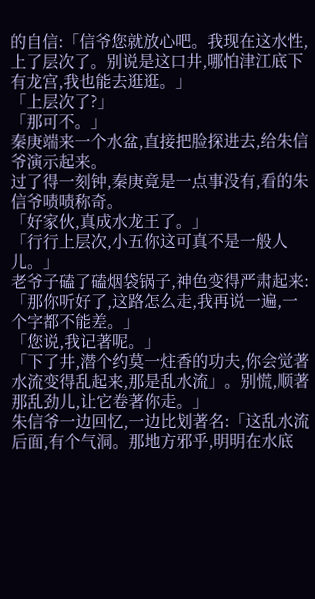的自信:「信爷您就放心吧。我现在这水性,上了层次了。别说是这口井,哪怕津江底下有龙宫,我也能去逛逛。」
「上层次了?」
「那可不。」
秦庚端来一个水盆,直接把脸探进去,给朱信爷演示起来。
过了得一刻钟,秦庚竟是一点事没有,看的朱信爷啧啧称奇。
「好家伙,真成水龙王了。」
「行行上层次,小五你这可真不是一般人儿。」
老爷子磕了磕烟袋锅子,神色变得严肃起来:「那你听好了,这路怎么走,我再说一遍,一个字都不能差。」
「您说,我记著呢。」
「下了井,潜个约莫一炷香的功夫,你会觉著水流变得乱起来,那是乱水流」。别慌,顺著那乱劲儿,让它卷著你走。」
朱信爷一边回忆,一边比划著名:「这乱水流后面,有个气洞。那地方邪乎,明明在水底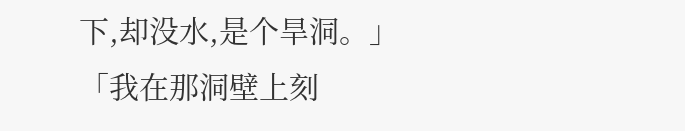下,却没水,是个旱洞。」
「我在那洞壁上刻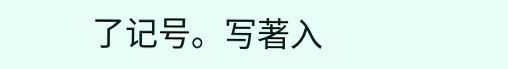了记号。写著入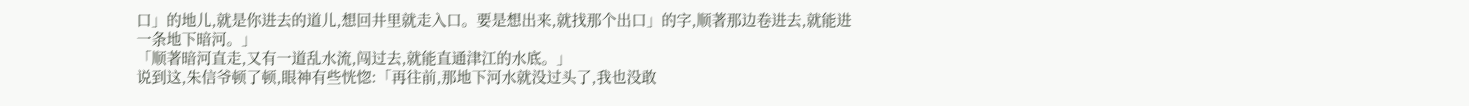口」的地儿,就是你进去的道儿,想回井里就走入口。要是想出来,就找那个出口」的字,顺著那边卷进去,就能进一条地下暗河。」
「顺著暗河直走,又有一道乱水流,闯过去,就能直通津江的水底。」
说到这,朱信爷顿了顿,眼神有些恍惚:「再往前,那地下河水就没过头了,我也没敢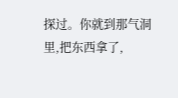探过。你就到那气洞里,把东西拿了,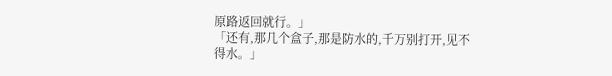原路返回就行。」
「还有,那几个盒子,那是防水的,千万别打开,见不得水。」